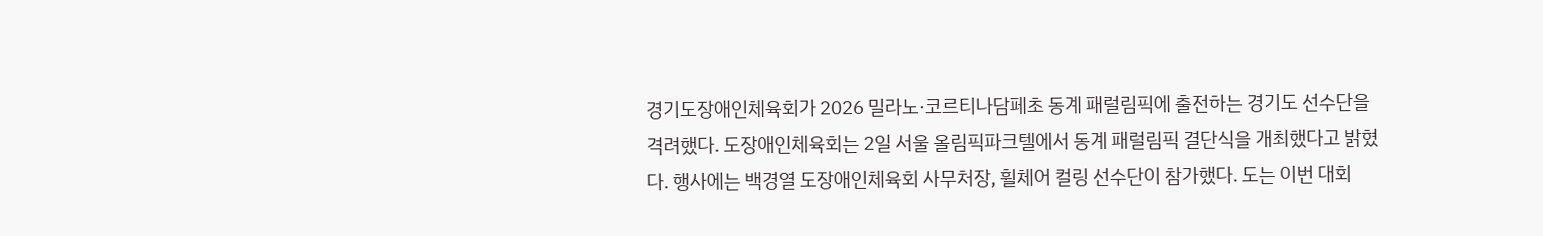경기도장애인체육회가 2026 밀라노·코르티나담페초 동계 패럴림픽에 출전하는 경기도 선수단을 격려했다. 도장애인체육회는 2일 서울 올림픽파크텔에서 동계 패럴림픽 결단식을 개최했다고 밝혔다. 행사에는 백경열 도장애인체육회 사무처장, 휠체어 컬링 선수단이 참가했다. 도는 이번 대회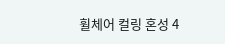휠체어 컬링 혼성 4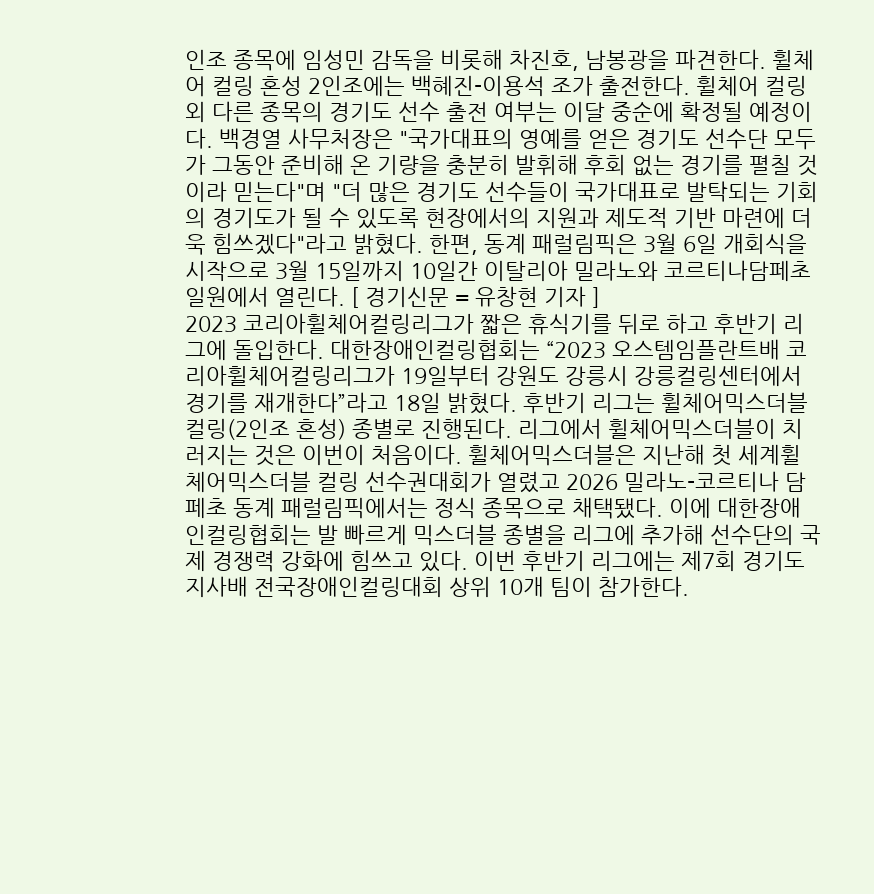인조 종목에 임성민 감독을 비롯해 차진호, 남봉광을 파견한다. 휠체어 컬링 혼성 2인조에는 백혜진-이용석 조가 출전한다. 휠체어 컬링 외 다른 종목의 경기도 선수 출전 여부는 이달 중순에 확정될 예정이다. 백경열 사무처장은 "국가대표의 영예를 얻은 경기도 선수단 모두가 그동안 준비해 온 기량을 충분히 발휘해 후회 없는 경기를 펼칠 것이라 믿는다"며 "더 많은 경기도 선수들이 국가대표로 발탁되는 기회의 경기도가 될 수 있도록 현장에서의 지원과 제도적 기반 마련에 더욱 힘쓰겠다"라고 밝혔다. 한편, 동계 패럴림픽은 3월 6일 개회식을 시작으로 3월 15일까지 10일간 이탈리아 밀라노와 코르티나담페초 일원에서 열린다. [ 경기신문 = 유창현 기자 ]
2023 코리아휠체어컬링리그가 짧은 휴식기를 뒤로 하고 후반기 리그에 돌입한다. 대한장애인컬링협회는 “2023 오스템임플란트배 코리아휠체어컬링리그가 19일부터 강원도 강릉시 강릉컬링센터에서 경기를 재개한다”라고 18일 밝혔다. 후반기 리그는 휠체어믹스더블 컬링(2인조 혼성) 종별로 진행된다. 리그에서 휠체어믹스더블이 치러지는 것은 이번이 처음이다. 휠체어믹스더블은 지난해 첫 세계휠체어믹스더블 컬링 선수권대회가 열렸고 2026 밀라노-코르티나 담페초 동계 패럴림픽에서는 정식 종목으로 채택됐다. 이에 대한장애인컬링협회는 발 빠르게 믹스더블 종별을 리그에 추가해 선수단의 국제 경쟁력 강화에 힘쓰고 있다. 이번 후반기 리그에는 제7회 경기도지사배 전국장애인컬링대회 상위 10개 팀이 참가한다.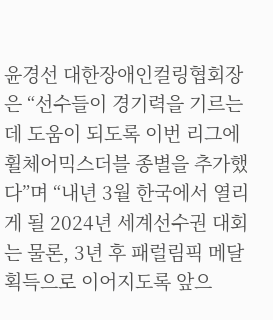윤경선 대한장애인컬링협회장은 “선수들이 경기력을 기르는 데 도움이 되도록 이번 리그에 휠체어믹스더블 종별을 추가했다”며 “내년 3월 한국에서 열리게 될 2024년 세계선수권 대회는 물론, 3년 후 패럴림픽 메달 획득으로 이어지도록 앞으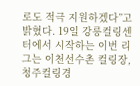로도 적극 지원하겠다”고 밝혔다. 19일 강릉컬링센터에서 시작하는 이번 리그는 이천선수촌 컬링장, 청주컬링경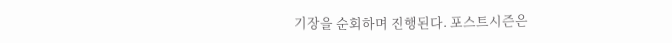기장을 순회하며 진행된다. 포스트시즌은